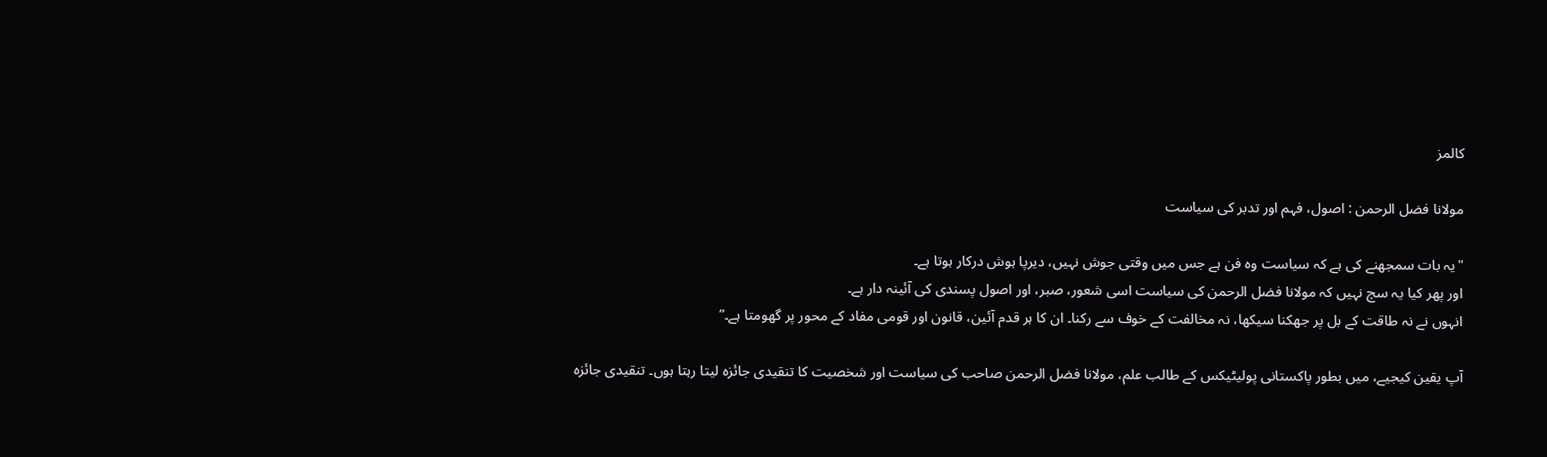کالمز

مولانا فضل الرحمن : اصول، فہم اور تدبر کی سیاست

"یہ بات سمجھنے کی ہے کہ سیاست وہ فن ہے جس میں وقتی جوش نہیں، دیرپا ہوش درکار ہوتا ہے۔
اور پھر کیا یہ سچ نہیں کہ مولانا فضل الرحمن کی سیاست اسی شعور، صبر، اور اصول پسندی کی آئینہ دار ہے۔
انہوں نے نہ طاقت کے بل پر جھکنا سیکھا، نہ مخالفت کے خوف سے رکنا۔ ان کا ہر قدم آئین، قانون اور قومی مفاد کے محور پر گھومتا ہے۔”

آپ یقین کیجیے، میں بطور پاکستانی پولیٹیکس کے طالب علم، مولانا فضل الرحمن صاحب کی سیاست اور شخصیت کا تنقیدی جائزہ لیتا رہتا ہوں۔ تنقیدی جائزہ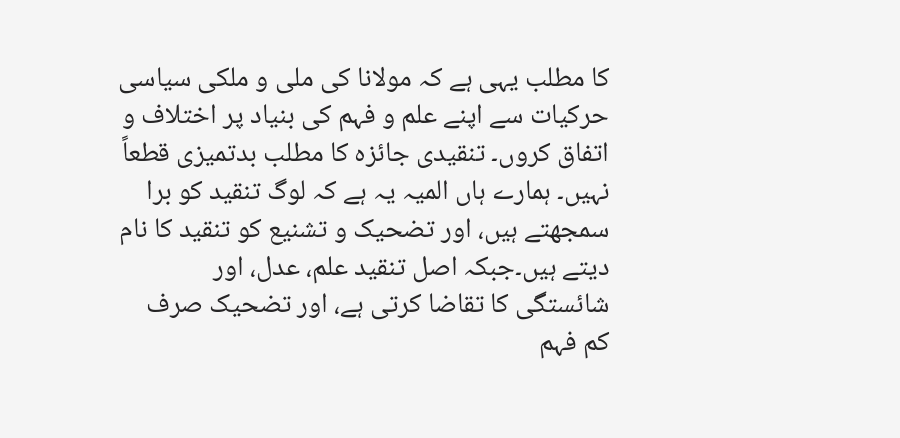کا مطلب یہی ہے کہ مولانا کی ملی و ملکی سیاسی حرکیات سے اپنے علم و فہم کی بنیاد پر اختلاف و اتفاق کروں۔ تنقیدی جائزہ کا مطلب بدتمیزی قطعاً نہیں۔ ہمارے ہاں المیہ یہ ہے کہ لوگ تنقید کو برا سمجھتے ہیں، اور تضحیک و تشنیع کو تنقید کا نام دیتے ہیں۔جبکہ اصل تنقید علم، عدل، اور شائستگی کا تقاضا کرتی ہے، اور تضحیک صرف کم فہم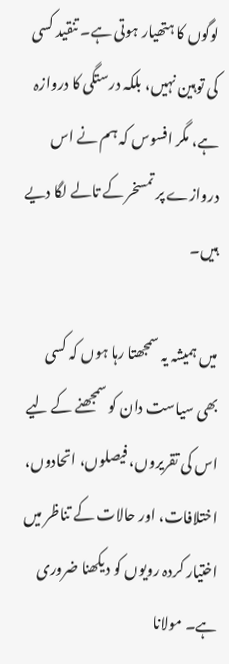لوگوں کا ہتھیار ہوتی ہے۔ تنقید کسی کی توہین نہیں، بلکہ درستگی کا دروازہ ہے، مگر افسوس کہ ہم نے اس دروازے پر تمسخر کے تالے لگا دیے ہیں۔

میں ہمیشہ یہ سمجھتا رہا ہوں کہ کسی بھی سیاست دان کو سمجھنے کے لیے اس کی تقریروں، فیصلوں، اتحادوں، اختلافات، اور حالات کے تناظر میں اختیار کردہ رویوں کو دیکھنا ضروری ہے۔ مولانا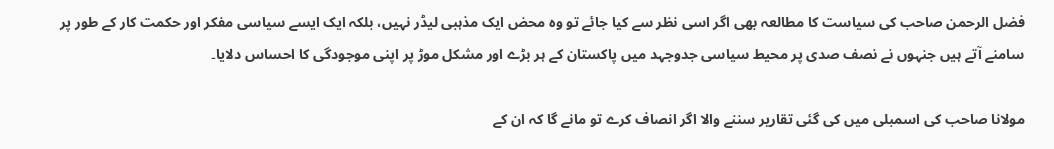فضل الرحمن صاحب کی سیاست کا مطالعہ بھی اگر اسی نظر سے کیا جائے تو وہ محض ایک مذہبی لیڈر نہیں، بلکہ ایک ایسے سیاسی مفکر اور حکمت کار کے طور پر سامنے آتے ہیں جنہوں نے نصف صدی پر محیط سیاسی جدوجہد میں پاکستان کے ہر بڑے اور مشکل موڑ پر اپنی موجودگی کا احساس دلایا۔

مولانا صاحب کی اسمبلی میں کی گئی تقاریر سننے والا اگر انصاف کرے تو مانے گا کہ ان کے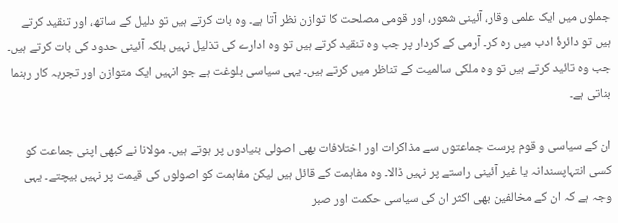جملوں میں ایک علمی وقار، آئینی شعور، اور قومی مصلحت کا توازن نظر آتا ہے۔ وہ بات کرتے ہیں تو دلیل کے ساتھ، اور تنقید کرتے ہیں تو دائرۂ ادب میں رہ کر۔ آرمی کے کردار پر جب وہ تنقید کرتے ہیں تو وہ ادارے کی تذلیل نہیں بلکہ آئینی حدود کی بات کرتے ہیں۔ جب وہ تائید کرتے ہیں تو وہ ملکی سالمیت کے تناظر میں کرتے ہیں۔ یہی سیاسی بلوغت ہے جو انہیں ایک متوازن اور تجربہ کار رہنما بناتی ہے۔

ان کے سیاسی و قوم پرست جماعتوں سے مذاکرات اور اختلافات بھی اصولی بنیادوں پر ہوتے ہیں۔ مولانا نے کبھی اپنی جماعت کو کسی انتہاپسندانہ یا غیر آئینی راستے پر نہیں ڈالا۔ وہ مفاہمت کے قائل ہیں لیکن مفاہمت کو اصولوں کی قیمت پر نہیں بیچتے۔ یہی وجہ ہے کہ ان کے مخالفین بھی اکثر ان کی سیاسی حکمت اور صبر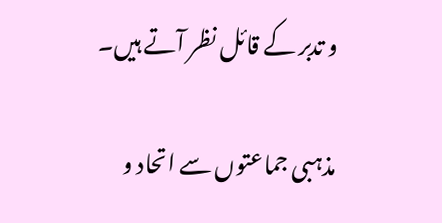و تدبر کے قائل نظر آتے ہیں۔

مذہبی جماعتوں سے اتحاد و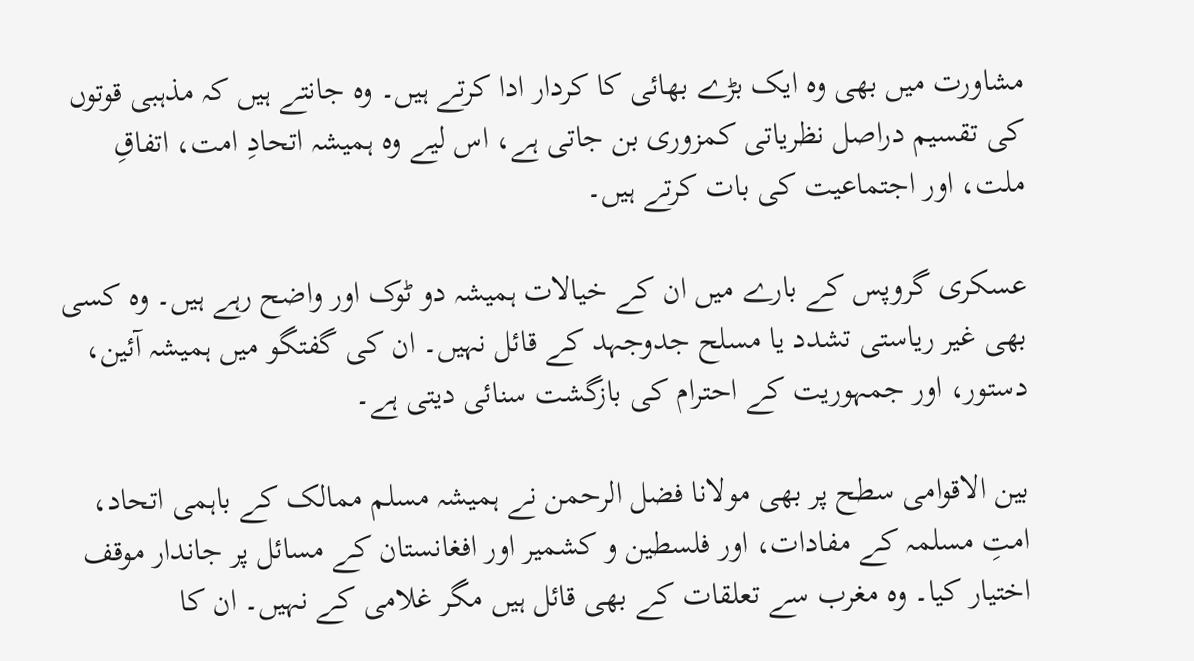مشاورت میں بھی وہ ایک بڑے بھائی کا کردار ادا کرتے ہیں۔ وہ جانتے ہیں کہ مذہبی قوتوں کی تقسیم دراصل نظریاتی کمزوری بن جاتی ہے، اس لیے وہ ہمیشہ اتحادِ امت، اتفاقِ ملت، اور اجتماعیت کی بات کرتے ہیں۔

عسکری گروپس کے بارے میں ان کے خیالات ہمیشہ دو ٹوک اور واضح رہے ہیں۔ وہ کسی بھی غیر ریاستی تشدد یا مسلح جدوجہد کے قائل نہیں۔ ان کی گفتگو میں ہمیشہ آئین، دستور، اور جمہوریت کے احترام کی بازگشت سنائی دیتی ہے۔

بین الاقوامی سطح پر بھی مولانا فضل الرحمن نے ہمیشہ مسلم ممالک کے باہمی اتحاد، امتِ مسلمہ کے مفادات، اور فلسطین و کشمیر اور افغانستان کے مسائل پر جاندار موقف اختیار کیا۔ وہ مغرب سے تعلقات کے بھی قائل ہیں مگر غلامی کے نہیں۔ ان کا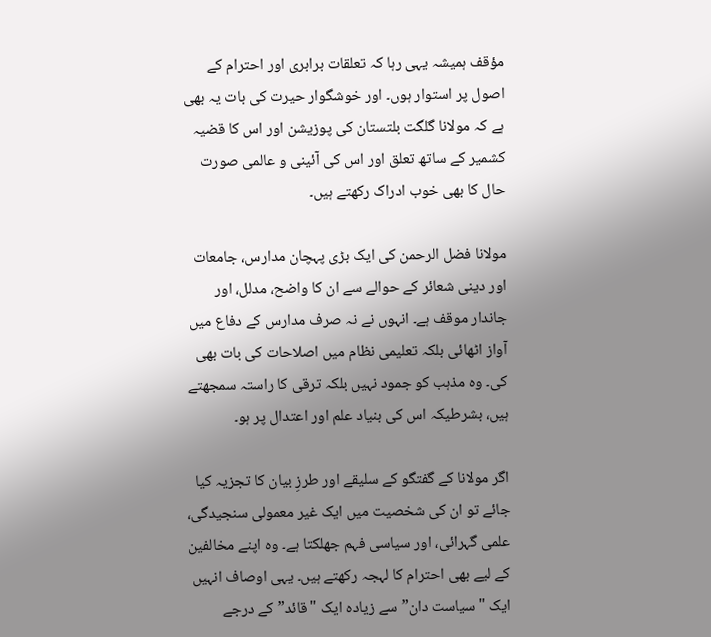مؤقف ہمیشہ یہی رہا کہ تعلقات برابری اور احترام کے اصول پر استوار ہوں۔ اور خوشگوار حیرت کی بات یہ بھی ہے کہ مولانا گلگت بلتستان کی پوزیشن اور اس کا قضیہ کشمیر کے ساتھ تعلق اور اس کی آئینی و عالمی صورت حال کا بھی خوب ادراک رکھتے ہیں۔

مولانا فضل الرحمن کی ایک بڑی پہچان مدارس، جامعات اور دینی شعائر کے حوالے سے ان کا واضح، مدلل، اور جاندار موقف ہے۔ انہوں نے نہ صرف مدارس کے دفاع میں آواز اٹھائی بلکہ تعلیمی نظام میں اصلاحات کی بات بھی کی۔ وہ مذہب کو جمود نہیں بلکہ ترقی کا راستہ سمجھتے ہیں، بشرطیکہ اس کی بنیاد علم اور اعتدال پر ہو۔

اگر مولانا کے گفتگو کے سلیقے اور طرزِ بیان کا تجزیہ کیا جائے تو ان کی شخصیت میں ایک غیر معمولی سنجیدگی، علمی گہرائی، اور سیاسی فہم جھلکتا ہے۔ وہ اپنے مخالفین کے لیے بھی احترام کا لہجہ رکھتے ہیں۔ یہی اوصاف انہیں ایک "سیاست دان” سے زیادہ ایک "قائد” کے درجے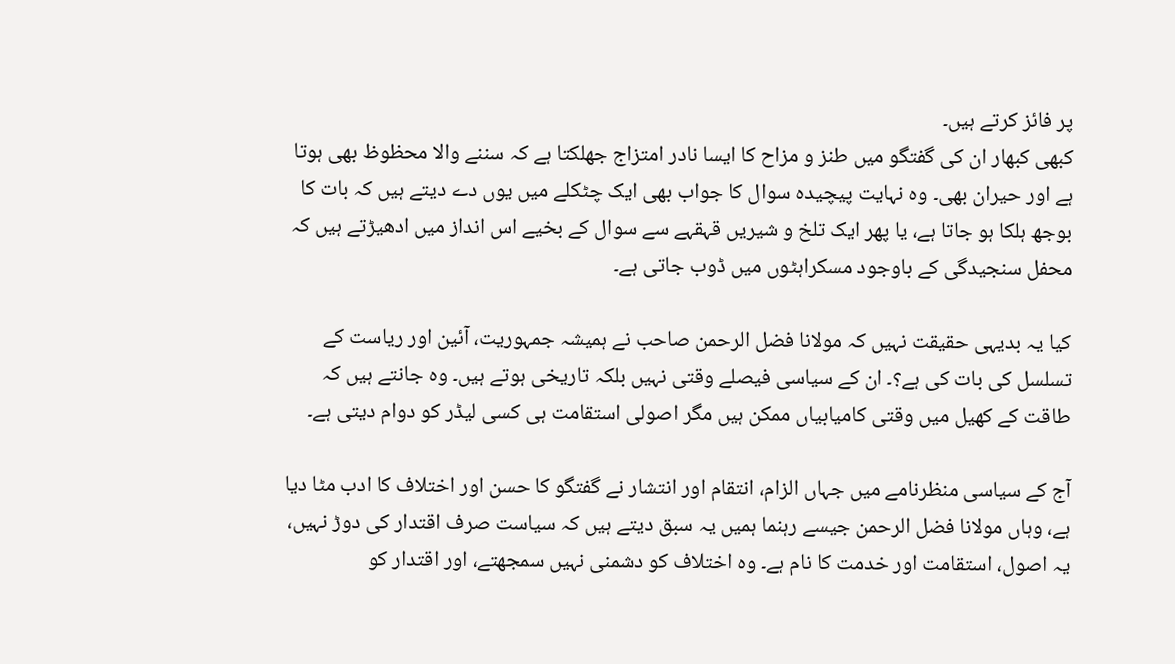پر فائز کرتے ہیں۔
کبھی کبھار ان کی گفتگو میں طنز و مزاح کا ایسا نادر امتزاج جھلکتا ہے کہ سننے والا محظوظ بھی ہوتا ہے اور حیران بھی۔ وہ نہایت پیچیدہ سوال کا جواب بھی ایک چٹکلے میں یوں دے دیتے ہیں کہ بات کا بوجھ ہلکا ہو جاتا ہے، یا پھر ایک تلخ و شیریں قہقہے سے سوال کے بخیے اس انداز میں ادھیڑتے ہیں کہ محفل سنجیدگی کے باوجود مسکراہٹوں میں ڈوب جاتی ہے۔

کیا یہ بدیہی حقیقت نہیں کہ مولانا فضل الرحمن صاحب نے ہمیشہ جمہوریت، آئین اور ریاست کے تسلسل کی بات کی ہے؟۔ ان کے سیاسی فیصلے وقتی نہیں بلکہ تاریخی ہوتے ہیں۔ وہ جانتے ہیں کہ طاقت کے کھیل میں وقتی کامیابیاں ممکن ہیں مگر اصولی استقامت ہی کسی لیڈر کو دوام دیتی ہے۔

آج کے سیاسی منظرنامے میں جہاں الزام، انتقام اور انتشار نے گفتگو کا حسن اور اختلاف کا ادب مٹا دیا ہے، وہاں مولانا فضل الرحمن جیسے رہنما ہمیں یہ سبق دیتے ہیں کہ سیاست صرف اقتدار کی دوڑ نہیں، یہ اصول، استقامت اور خدمت کا نام ہے۔ وہ اختلاف کو دشمنی نہیں سمجھتے، اور اقتدار کو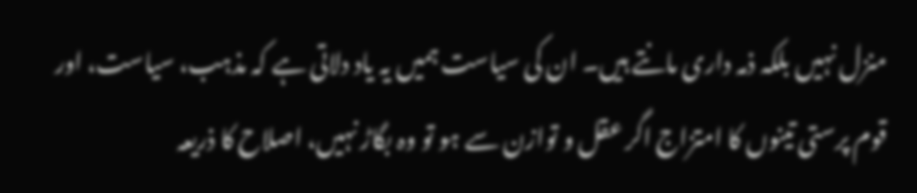منزل نہیں بلکہ ذمہ داری مانتے ہیں۔ ان کی سیاست ہمیں یہ یاد دلاتی ہے کہ مذہب، سیاست، اور قوم پرستی تینوں کا امتزاج اگر عقل و توازن سے ہو تو وہ بگاڑ نہیں، اصلاح کا ذریعہ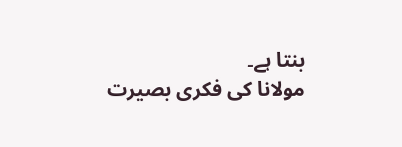بنتا ہے۔
مولانا کی فکری بصیرت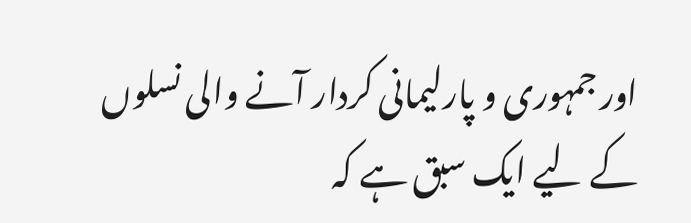اور جمہوری و پارلیمانی کردار آنے والی نسلوں کے لیے ایک سبق ہے کہ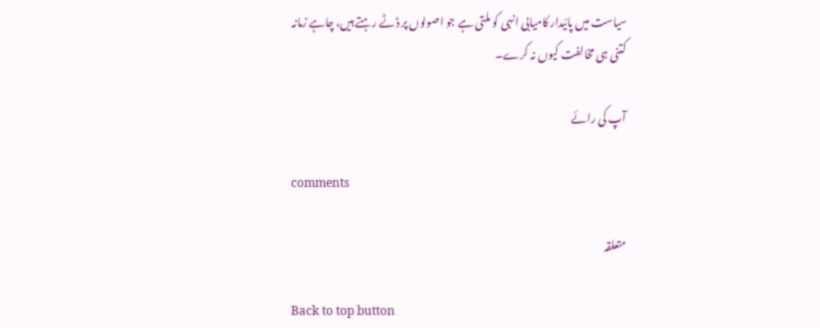سیاست میں پائیدار کامیابی انہی کو ملتی ہے جو اصولوں پر ڈٹے رہتے ہیں، چاہے زمانہ کتنی ہی مخالفت کیوں نہ کرے۔

آپ کی رائے

comments

متعلقہ

Back to top button